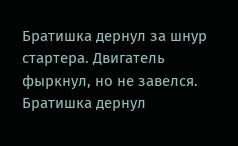Братишка дернул за шнур стартера. Двигатель фыркнул, но не завелся. Братишка дернул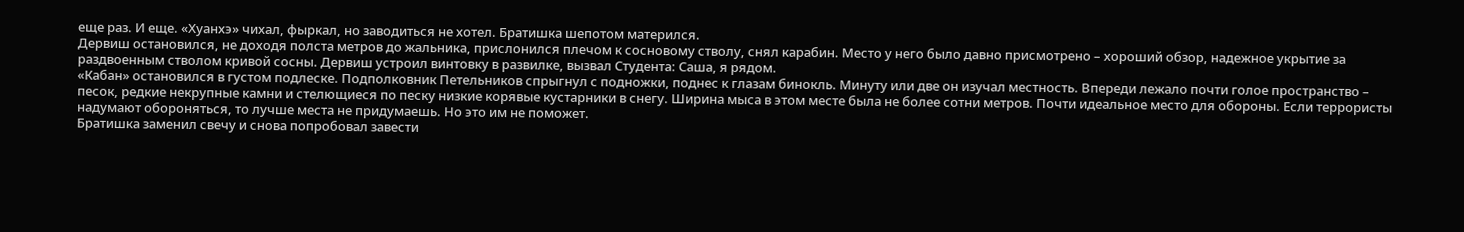еще раз. И еще. «Хуанхэ» чихал, фыркал, но заводиться не хотел. Братишка шепотом матерился.
Дервиш остановился, не доходя полста метров до жальника, прислонился плечом к сосновому стволу, снял карабин. Место у него было давно присмотрено – хороший обзор, надежное укрытие за раздвоенным стволом кривой сосны. Дервиш устроил винтовку в развилке, вызвал Студента: Саша, я рядом.
«Кабан» остановился в густом подлеске. Подполковник Петельников спрыгнул с подножки, поднес к глазам бинокль. Минуту или две он изучал местность. Впереди лежало почти голое пространство – песок, редкие некрупные камни и стелющиеся по песку низкие корявые кустарники в снегу. Ширина мыса в этом месте была не более сотни метров. Почти идеальное место для обороны. Если террористы надумают обороняться, то лучше места не придумаешь. Но это им не поможет.
Братишка заменил свечу и снова попробовал завести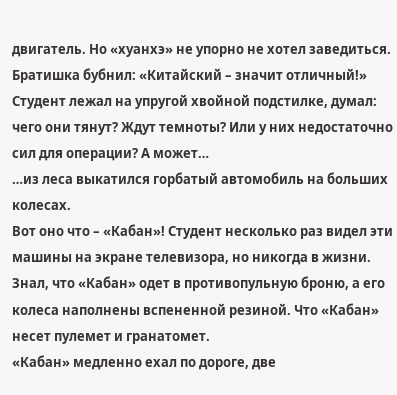двигатель. Но «хуанхэ» не упорно не хотел заведиться. Братишка бубнил: «Китайский – значит отличный!»
Студент лежал на упругой хвойной подстилке, думал: чего они тянут? Ждут темноты? Или у них недостаточно сил для операции? А может…
…из леса выкатился горбатый автомобиль на больших колесах.
Вот оно что – «Кабан»! Студент несколько раз видел эти машины на экране телевизора, но никогда в жизни. Знал, что «Кабан» одет в противопульную броню, а его колеса наполнены вспененной резиной. Что «Кабан» несет пулемет и гранатомет.
«Кабан» медленно ехал по дороге, две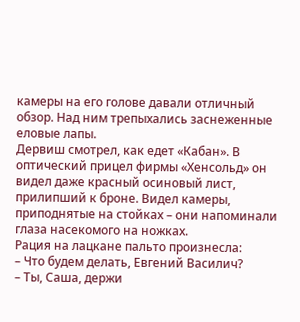камеры на его голове давали отличный обзор. Над ним трепыхались заснеженные еловые лапы.
Дервиш смотрел, как едет «Кабан». В оптический прицел фирмы «Хенсольд» он видел даже красный осиновый лист, прилипший к броне. Видел камеры, приподнятые на стойках – они напоминали глаза насекомого на ножках.
Рация на лацкане пальто произнесла:
– Что будем делать, Евгений Василич?
– Ты, Саша, держи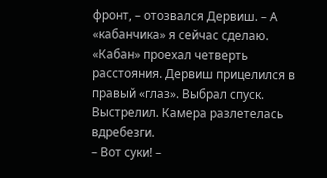фронт, – отозвался Дервиш. – А «кабанчика» я сейчас сделаю.
«Кабан» проехал четверть расстояния. Дервиш прицелился в правый «глаз». Выбрал спуск. Выстрелил. Камера разлетелась вдребезги.
– Вот суки! –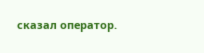сказал оператор.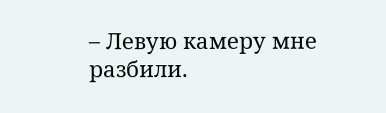– Левую камеру мне разбили.